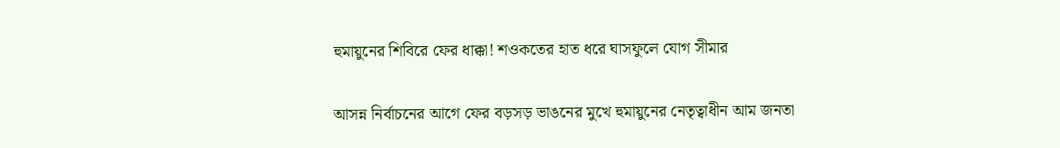হুমায়ুনের শিবিরে ফের ধাক্কা! শওকতের হাত ধরে ঘাসফুলে যোগ সীমার

আসন্ন নির্বাচনের আগে ফের বড়সড় ভাঙনের মুখে হুমায়ুনের নেতৃত্বাধীন আম জনতা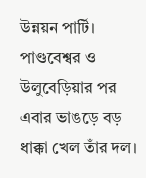উন্নয়ন পার্টি। পাণ্ডবেশ্বর ও উলুবেড়িয়ার পর এবার ভাঙড়ে বড় ধাক্কা খেল তাঁর দল।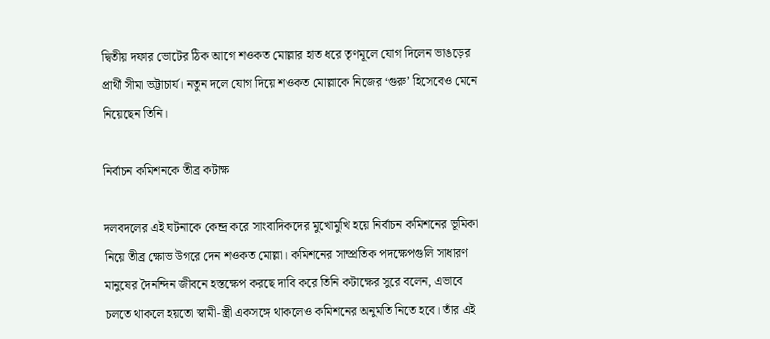দ্বিতীয় দফার ভোটের ঠিক আগে শওকত মোল্লার হাত ধরে তৃণমূলে যোগ দিলেন ভাঙড়ের প্রার্থী সীমা ভট্টাচার্য। নতুন দলে যোগ দিয়ে শওকত মোল্লাকে নিজের ‘গুরু’ হিসেবেও মেনে নিয়েছেন তিনি।

নির্বাচন কমিশনকে তীব্র কটাক্ষ

দলবদলের এই ঘটনাকে কেন্দ্র করে সাংবাদিকদের মুখোমুখি হয়ে নির্বাচন কমিশনের ভূমিকা নিয়ে তীব্র ক্ষোভ উগরে দেন শওকত মোল্লা। কমিশনের সাম্প্রতিক পদক্ষেপগুলি সাধারণ মানুষের দৈনন্দিন জীবনে হস্তক্ষেপ করছে দাবি করে তিনি কটাক্ষের সুরে বলেন, এভাবে চলতে থাকলে হয়তো স্বামী-স্ত্রী একসঙ্গে থাকলেও কমিশনের অনুমতি নিতে হবে। তাঁর এই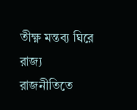তীক্ষ্ণ মন্তব্য ঘিরে রাজ্য রাজনীতিতে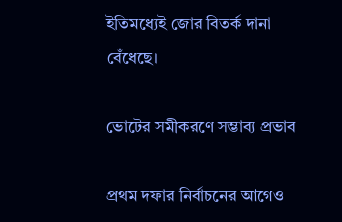ইতিমধ্যেই জোর বিতর্ক দানা বেঁধেছে।

ভোটের সমীকরণে সম্ভাব্য প্রভাব

প্রথম দফার নির্বাচনের আগেও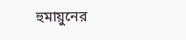হুমায়ুনের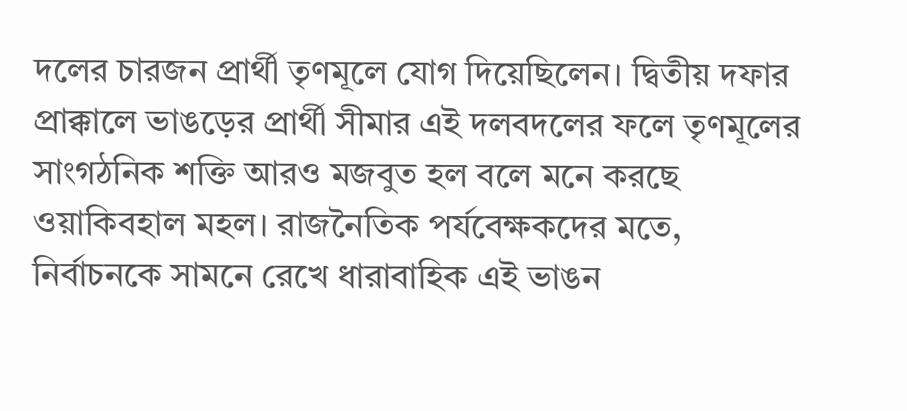দলের চারজন প্রার্থী তৃণমূলে যোগ দিয়েছিলেন। দ্বিতীয় দফার প্রাক্কালে ভাঙড়ের প্রার্থী সীমার এই দলবদলের ফলে তৃণমূলের সাংগঠনিক শক্তি আরও মজবুত হল বলে মনে করছে ওয়াকিবহাল মহল। রাজনৈতিক পর্যবেক্ষকদের মতে, নির্বাচনকে সামনে রেখে ধারাবাহিক এই ভাঙন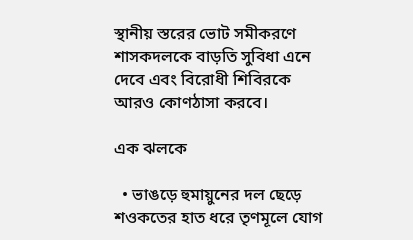স্থানীয় স্তরের ভোট সমীকরণে শাসকদলকে বাড়তি সুবিধা এনে দেবে এবং বিরোধী শিবিরকে আরও কোণঠাসা করবে।

এক ঝলকে

  • ভাঙড়ে হুমায়ুনের দল ছেড়ে শওকতের হাত ধরে তৃণমূলে যোগ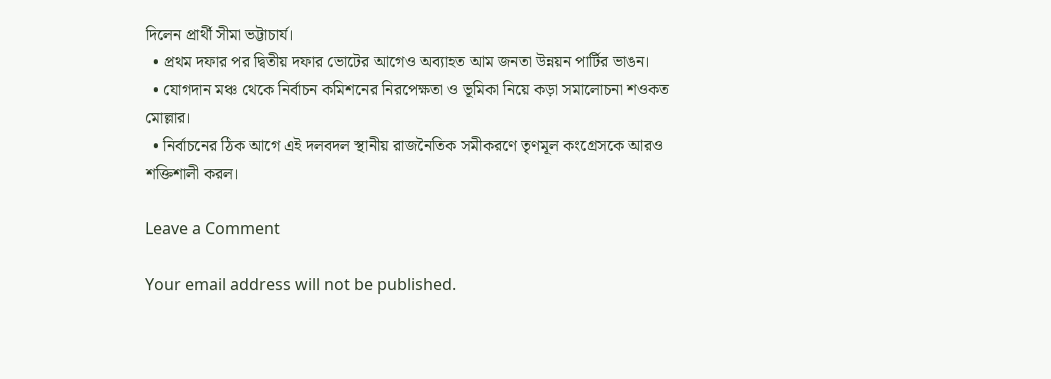দিলেন প্রার্থী সীমা ভট্টাচার্য।
  • প্রথম দফার পর দ্বিতীয় দফার ভোটের আগেও অব্যাহত আম জনতা উন্নয়ন পার্টির ভাঙন।
  • যোগদান মঞ্চ থেকে নির্বাচন কমিশনের নিরপেক্ষতা ও ভূমিকা নিয়ে কড়া সমালোচনা শওকত মোল্লার।
  • নির্বাচনের ঠিক আগে এই দলবদল স্থানীয় রাজনৈতিক সমীকরণে তৃণমূল কংগ্রেসকে আরও শক্তিশালী করল।

Leave a Comment

Your email address will not be published.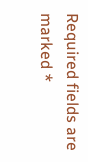Required fields are marked *